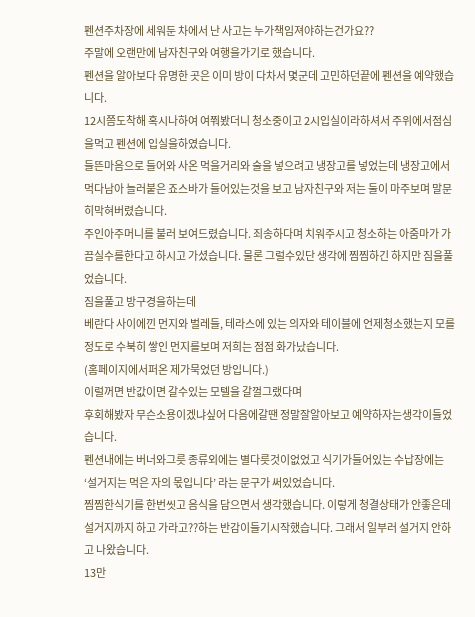펜션주차장에 세워둔 차에서 난 사고는 누가책임져야하는건가요??
주말에 오랜만에 남자친구와 여행을가기로 했습니다.
펜션을 알아보다 유명한 곳은 이미 방이 다차서 몇군데 고민하던끝에 펜션을 예약했습니다.
12시쯤도착해 혹시나하여 여쭤봤더니 청소중이고 2시입실이라하셔서 주위에서점심을먹고 펜션에 입실을하였습니다.
들뜬마음으로 들어와 사온 먹을거리와 술을 넣으려고 냉장고를 넣었는데 냉장고에서 먹다남아 늘러붙은 죠스바가 들어있는것을 보고 남자친구와 저는 둘이 마주보며 말문히막혀버렸습니다.
주인아주머니를 불러 보여드렸습니다. 죄송하다며 치워주시고 청소하는 아줌마가 가끔실수를한다고 하시고 가셨습니다. 물론 그럴수있단 생각에 찜찜하긴 하지만 짐을풀었습니다.
짐을풀고 방구경을하는데
베란다 사이에낀 먼지와 벌레들, 테라스에 있는 의자와 테이블에 언제청소했는지 모를정도로 수북히 쌓인 먼지를보며 저희는 점점 화가났습니다.
(홈페이지에서퍼온 제가묵었던 방입니다.)
이럴꺼면 반값이면 갈수있는 모텔을 갈껄그랬다며
후회해봤자 무슨소용이겠냐싶어 다음에갈땐 정말잘알아보고 예약하자는생각이들었습니다.
펜션내에는 버너와그릇 종류외에는 별다릇것이없었고 식기가들어있는 수납장에는
‘설거지는 먹은 자의 몫입니다’ 라는 문구가 써있었습니다.
찜찜한식기를 한번씻고 음식을 담으면서 생각했습니다. 이렇게 청결상태가 안좋은데 설거지까지 하고 가라고??하는 반감이들기시작했습니다. 그래서 일부러 설거지 안하고 나왔습니다.
13만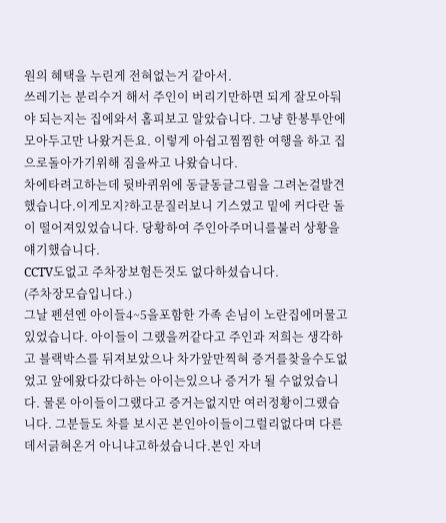원의 혜택을 누린게 전혀없는거 같아서.
쓰레기는 분리수거 해서 주인이 버리기만하면 되게 잘모아둬야 되는지는 집에와서 홈피보고 알았습니다. 그냥 한봉투안에 모아두고만 나왔거든요. 이렇게 아쉽고찜찜한 여행을 하고 집으로돌아가기위해 짐을싸고 나왔습니다.
차에타려고하는데 뒷바퀴위에 동글동글그림을 그려논걸발견했습니다.이게모지?하고문질러보니 기스였고 밑에 커다란 돌이 떨어져있었습니다. 당황하여 주인아주머니를불러 상황을얘기했습니다.
CCTV도없고 주차장보험든것도 없다하셨습니다.
(주차장모습입니다.)
그날 펜션엔 아이들4~5을포함한 가족 손님이 노란집에머물고 있었습니다. 아이들이 그랬을꺼같다고 주인과 저희는 생각하고 블랙박스를 뒤져보았으나 차가앞만찍혀 증거를찾을수도없었고 앞에왔다갔다하는 아이는있으나 증거가 될 수없었습니다. 물론 아이들이그랬다고 증거는없지만 여러정황이그랬습니다. 그분들도 차를 보시곤 본인아이들이그럴리없다며 다른데서긁혀온거 아니냐고하셨습니다.본인 자녀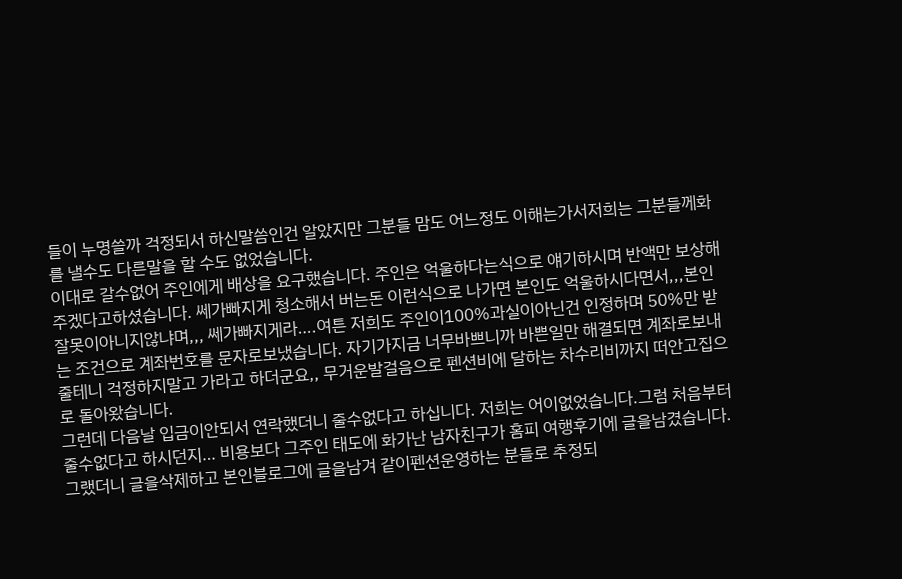들이 누명쓸까 걱정되서 하신말씀인건 알았지만 그분들 맘도 어느정도 이해는가서저희는 그분들께화를 낼수도 다른말을 할 수도 없었습니다.
이대로 갈수없어 주인에게 배상을 요구했습니다. 주인은 억울하다는식으로 얘기하시며 반액만 보상해 주겠다고하셨습니다. 쎄가빠지게 청소해서 버는돈 이런식으로 나가면 본인도 억울하시다면서,,,본인잘못이아니지않냐며,,, 쎄가빠지게라….여튼 저희도 주인이100%과실이아닌건 인정하며 50%만 받는 조건으로 계좌번호를 문자로보냈습니다. 자기가지금 너무바쁘니까 바쁜일만 해결되면 계좌로보내줄테니 걱정하지말고 가라고 하더군요,, 무거운발걸음으로 펜션비에 달하는 차수리비까지 떠안고집으로 돌아왔습니다.
그런데 다음날 입금이안되서 연락했더니 줄수없다고 하십니다. 저희는 어이없었습니다.그럼 처음부터 줄수없다고 하시던지… 비용보다 그주인 태도에 화가난 남자친구가 홈피 여행후기에 글을남겼습니다. 그랬더니 글을삭제하고 본인블로그에 글을남겨 같이펜션운영하는 분들로 추정되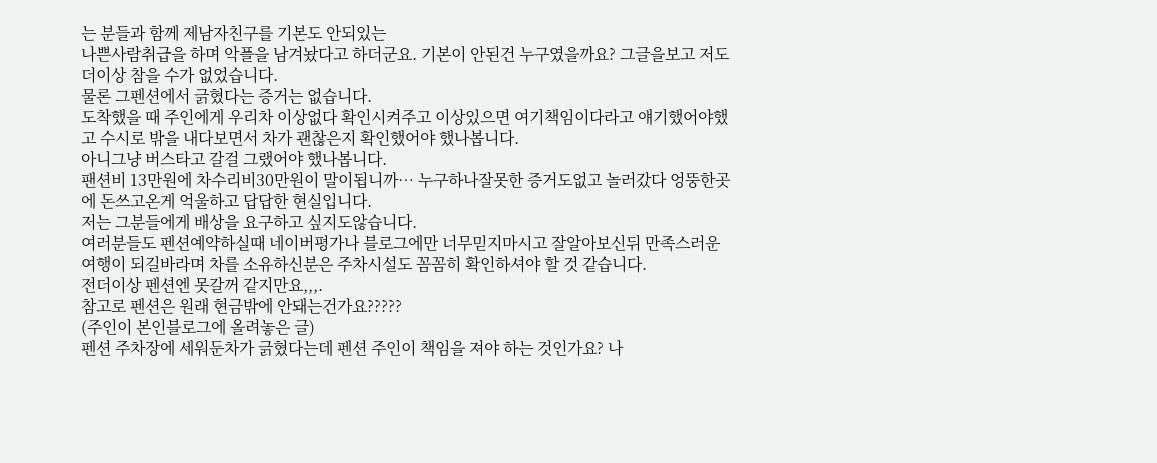는 분들과 함께 제남자친구를 기본도 안되있는
나쁜사람취급을 하며 악플을 남겨놨다고 하더군요. 기본이 안된건 누구였을까요? 그글을보고 저도 더이상 참을 수가 없었습니다.
물론 그펜션에서 긁혔다는 증거는 없습니다.
도착했을 때 주인에게 우리차 이상없다 확인시켜주고 이상있으면 여기책임이다라고 얘기했어야했고 수시로 밖을 내다보면서 차가 괜찮은지 확인했어야 했나봅니다.
아니그냥 버스타고 갈걸 그랬어야 했나봅니다.
팬션비 13만원에 차수리비30만원이 말이됩니까… 누구하나잘못한 증거도없고 놀러갔다 엉뚱한곳에 돈쓰고온게 억울하고 답답한 현실입니다.
저는 그분들에게 배상을 요구하고 싶지도않습니다.
여러분들도 펜션예약하실때 네이버평가나 블로그에만 너무믿지마시고 잘알아보신뒤 만족스러운 여행이 되길바라며 차를 소유하신분은 주차시설도 꼼꼼히 확인하셔야 할 것 같습니다.
전더이상 펜션엔 못갈꺼 같지만요,,,.
참고로 펜션은 원래 현금밖에 안돼는건가요?????
(주인이 본인블로그에 올려놓은 글)
펜션 주차장에 세워둔차가 긁혔다는데 펜션 주인이 책임을 져야 하는 것인가요? 나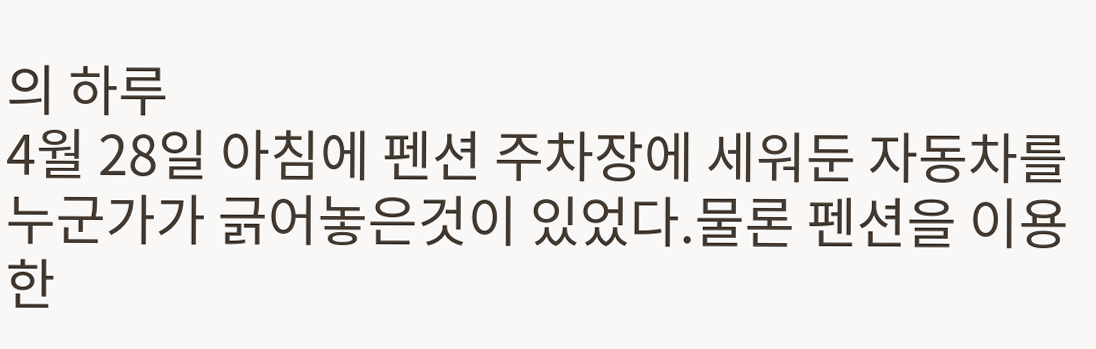의 하루
4월 28일 아침에 펜션 주차장에 세워둔 자동차를 누군가가 긁어놓은것이 있었다.물론 펜션을 이용한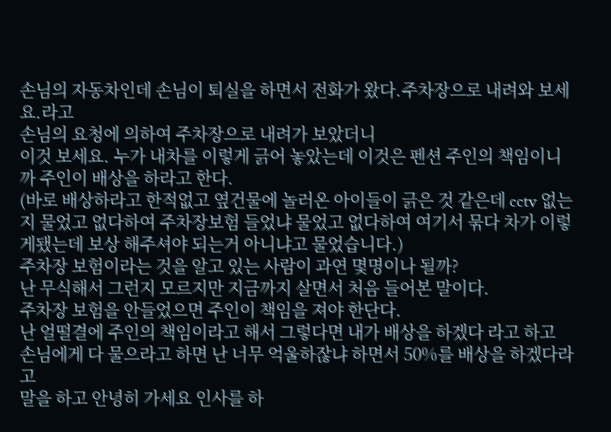손님의 자동차인데 손님이 퇴실을 하면서 전화가 왔다.주차장으로 내려와 보세요.라고
손님의 요청에 의하여 주차장으로 내려가 보았더니
이것 보세요. 누가 내차를 이렇게 긁어 놓았는데 이것은 펜션 주인의 책임이니까 주인이 배상을 하라고 한다.
(바로 배상하라고 한적없고 옆건물에 놀러온 아이들이 긁은 것 같은데 cctv 없는지 물었고 없다하여 주차장보험 들었냐 물었고 없다하여 여기서 묶다 차가 이렇게됐는데 보상 해주셔야 되는거 아니냐고 물었습니다.)
주차장 보험이라는 것을 알고 있는 사람이 과연 몇명이나 될까?
난 무식해서 그런지 모르지만 지금까지 살면서 처음 들어본 말이다.
주차장 보험을 안들었으면 주인이 책임을 져야 한단다.
난 얼떨결에 주인의 책임이라고 해서 그렇다면 내가 배상을 하겠다 라고 하고
손님에게 다 물으라고 하면 난 너무 억울하잖냐 하면서 50%를 배상을 하겠다라고
말을 하고 안녕히 가세요 인사를 하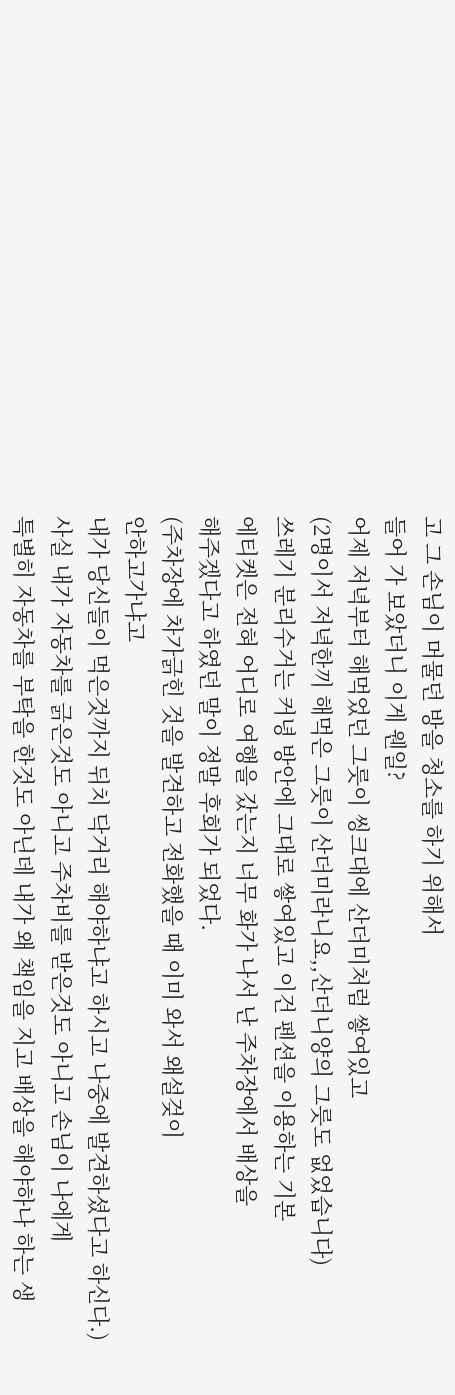고 그 손님이 머물던 방을 청소를 하기 위해서
들어 가 보았더니 이게 웬일?
어제 저녁부터 해먹었던 그릇이 씽크대에 산더미처럼 쌓여있고
(2명이서 저녁한끼 해먹은 그릇이 산더미라니요,,산더니양의 그릇도 없었습니다)
쓰레기 분리수거는 커녕 방안에 그대로 쌓여있고 이건 펜션을 이용하는 기본
에티켓은 전혀 어디로 여행을 갔는지 너무 화가 나서 난 주차장에서 배상을
해주겠다고 하였던 말이 정말 후회가 되었다.
(주차장에 차가긁힌 것을 발견하고 전화했을 때 이미 와서 왜설겆이
안하고가냐고
내가 당신들이 먹은것까지 뒤치 닥거리 해야하냐고 하시고 나중에 발견하셨다고 하신다.)
사실 내가 자동차를 긁은것도 아니고 주차비를 받은것도 아니고 손님이 나에게
특별히 자동차를 부탁을 한것도 아닌데 내가 왜 책임을 지고 배상을 해야하나 하는 생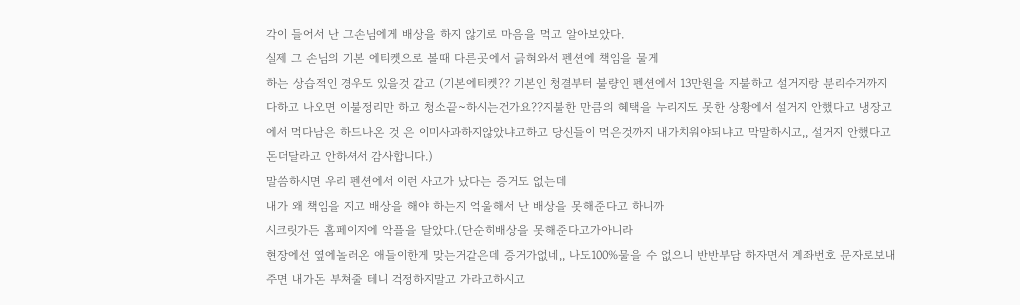각이 들어서 난 그손님에게 배상을 하지 않기로 마음을 먹고 알아보았다.
실제 그 손님의 기본 에티켓으로 볼때 다른곳에서 긁혀와서 펜션에 책임을 물게
하는 상습적인 경우도 있을것 같고 (기본에티켓?? 기본인 청결부터 불량인 펜션에서 13만원을 지불하고 설거지랑 분리수거까지 다하고 나오면 이불정리만 하고 청소끝~하시는건가요??지불한 만큼의 혜택을 누리지도 못한 상황에서 설거지 안했다고 냉장고에서 먹다남은 하드나온 것 은 이미사과하지않았냐고하고 당신들이 먹은것까지 내가치워야되냐고 막말하시고,, 설거지 안했다고 돈더달라고 안하셔서 감사합니다.)
말씀하시면 우리 펜션에서 이런 사고가 났다는 증거도 없는데
내가 왜 책임을 지고 배상을 해야 하는지 억울해서 난 배상을 못해준다고 하니까
시크릿가든 홈페이지에 악플을 달았다.(단순히배상을 못해준다고가아니라
현장에선 옆에놀러온 애들이한게 맞는거같은데 증거가없네,, 나도100%물을 수 없으니 반반부담 하자면서 계좌번호 문자로보내주면 내가돈 부쳐줄 테니 걱정하지말고 가라고하시고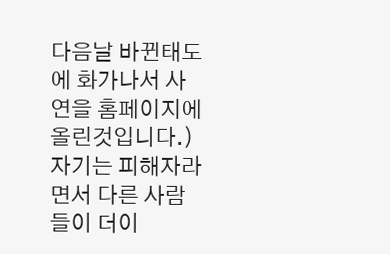다음날 바뀐태도에 화가나서 사연을 홈페이지에올린것입니다.)
자기는 피해자라면서 다른 사람들이 더이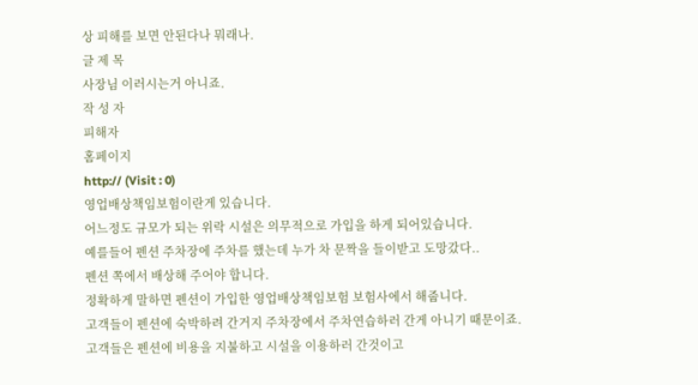상 피해를 보면 안된다나 뭐래나.
글 제 목
사장님 이러시는거 아니죠.
작 성 자
피해자
홈페이지
http:// (Visit : 0)
영업배상책임보험이란게 있습니다.
어느정도 규모가 되는 위락 시설은 의무적으로 가입을 하게 되어있습니다.
예를들어 펜션 주차장에 주차를 했는데 누가 차 문짝을 들이받고 도망갔다..
펜션 쪽에서 배상해 주어야 합니다.
정확하게 말하면 펜션이 가입한 영업배상책임보험 보험사에서 해줍니다.
고객들이 펜션에 숙박하려 간거지 주차장에서 주차연습하러 간게 아니기 때문이죠.
고객들은 펜션에 비용을 지불하고 시설을 이용하러 간것이고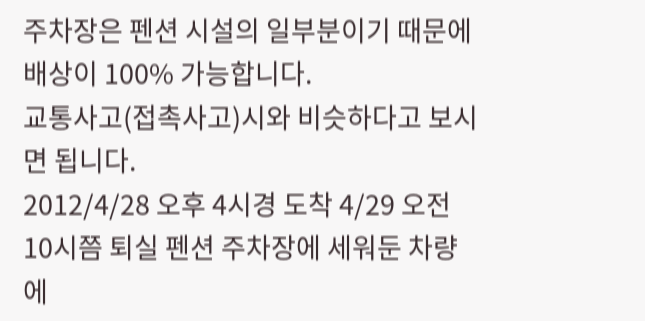주차장은 펜션 시설의 일부분이기 때문에 배상이 100% 가능합니다.
교통사고(접촉사고)시와 비슷하다고 보시면 됩니다.
2012/4/28 오후 4시경 도착 4/29 오전 10시쯤 퇴실 펜션 주차장에 세워둔 차량에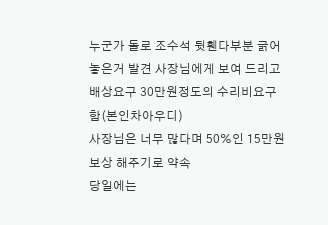누군가 돌로 조수석 뒷휀다부분 긁어놓은거 발견 사장님에게 보여 드리고 배상요구 30만원정도의 수리비요구함(본인차아우디)
사장님은 너무 많다며 50%인 15만원 보상 해주기로 약속
당일에는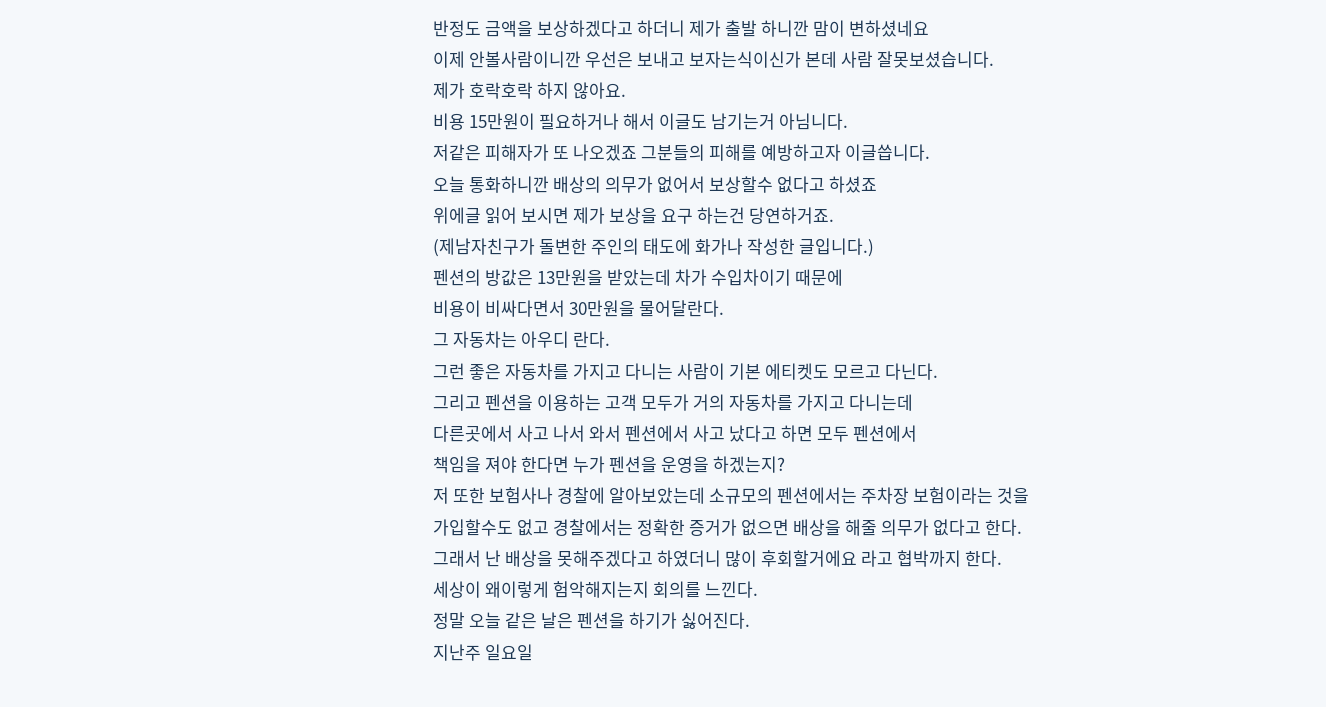반정도 금액을 보상하겠다고 하더니 제가 출발 하니깐 맘이 변하셨네요
이제 안볼사람이니깐 우선은 보내고 보자는식이신가 본데 사람 잘못보셨습니다.
제가 호락호락 하지 않아요.
비용 15만원이 필요하거나 해서 이글도 남기는거 아님니다.
저같은 피해자가 또 나오겠죠 그분들의 피해를 예방하고자 이글씁니다.
오늘 통화하니깐 배상의 의무가 없어서 보상할수 없다고 하셨죠
위에글 읽어 보시면 제가 보상을 요구 하는건 당연하거죠.
(제남자친구가 돌변한 주인의 태도에 화가나 작성한 글입니다.)
펜션의 방값은 13만원을 받았는데 차가 수입차이기 때문에
비용이 비싸다면서 30만원을 물어달란다.
그 자동차는 아우디 란다.
그런 좋은 자동차를 가지고 다니는 사람이 기본 에티켓도 모르고 다닌다.
그리고 펜션을 이용하는 고객 모두가 거의 자동차를 가지고 다니는데
다른곳에서 사고 나서 와서 펜션에서 사고 났다고 하면 모두 펜션에서
책임을 져야 한다면 누가 펜션을 운영을 하겠는지?
저 또한 보험사나 경찰에 알아보았는데 소규모의 펜션에서는 주차장 보험이라는 것을
가입할수도 없고 경찰에서는 정확한 증거가 없으면 배상을 해줄 의무가 없다고 한다.
그래서 난 배상을 못해주겠다고 하였더니 많이 후회할거에요 라고 협박까지 한다.
세상이 왜이렇게 험악해지는지 회의를 느낀다.
정말 오늘 같은 날은 펜션을 하기가 싫어진다.
지난주 일요일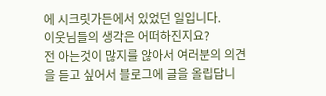에 시크릿가든에서 있었던 일입니다.
이웃님들의 생각은 어떠하진지요?
전 아는것이 많지를 않아서 여러분의 의견을 듣고 싶어서 블로그에 글을 올립답니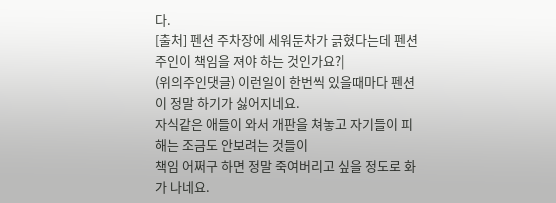다.
[출처] 펜션 주차장에 세워둔차가 긁혔다는데 펜션 주인이 책임을 져야 하는 것인가요?|
(위의주인댓글) 이런일이 한번씩 있을때마다 펜션이 정말 하기가 싫어지네요.
자식같은 애들이 와서 개판을 쳐놓고 자기들이 피해는 조금도 안보려는 것들이
책임 어쩌구 하면 정말 죽여버리고 싶을 정도로 화가 나네요.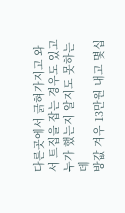다른곳에서 긁혀가지고 와서 트집을 잡는 경우도 있고 누가 했는지 알지도 못하는데
방값 겨우 13만원 내고 몇십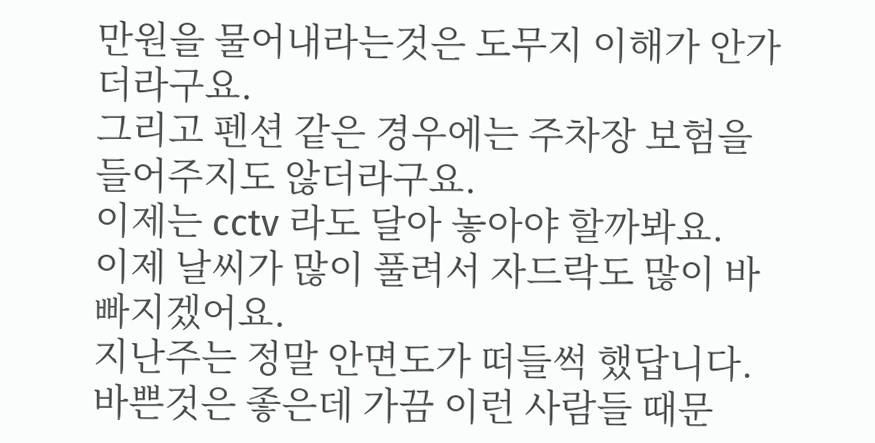만원을 물어내라는것은 도무지 이해가 안가더라구요.
그리고 펜션 같은 경우에는 주차장 보험을 들어주지도 않더라구요.
이제는 cctv 라도 달아 놓아야 할까봐요.
이제 날씨가 많이 풀려서 자드락도 많이 바빠지겠어요.
지난주는 정말 안면도가 떠들썩 했답니다.
바쁜것은 좋은데 가끔 이런 사람들 때문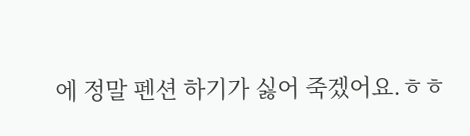에 정말 펜션 하기가 싫어 죽겠어요.ㅎㅎ